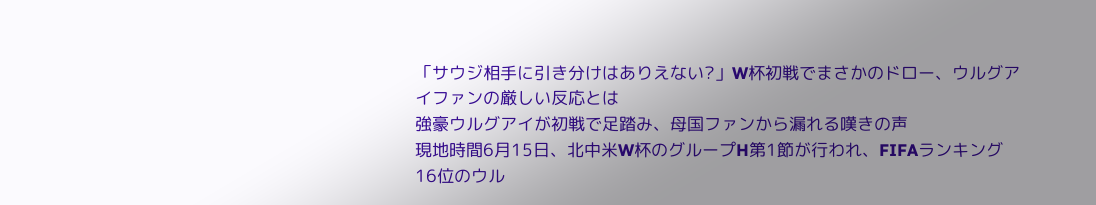「サウジ相手に引き分けはありえない?」W杯初戦でまさかのドロー、ウルグアイファンの厳しい反応とは
強豪ウルグアイが初戦で足踏み、母国ファンから漏れる嘆きの声
現地時間6月15日、北中米W杯のグループH第1節が行われ、FIFAランキング16位のウル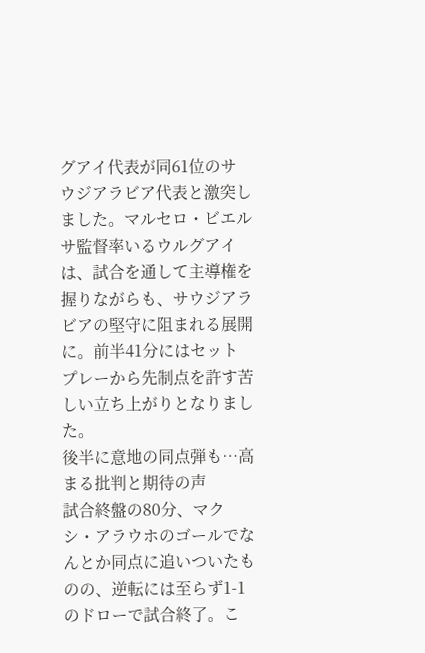グアイ代表が同61位のサウジアラビア代表と激突しました。マルセロ・ビエルサ監督率いるウルグアイは、試合を通して主導権を握りながらも、サウジアラビアの堅守に阻まれる展開に。前半41分にはセットプレーから先制点を許す苦しい立ち上がりとなりました。
後半に意地の同点弾も…高まる批判と期待の声
試合終盤の80分、マクシ・アラウホのゴールでなんとか同点に追いついたものの、逆転には至らず1-1のドローで試合終了。こ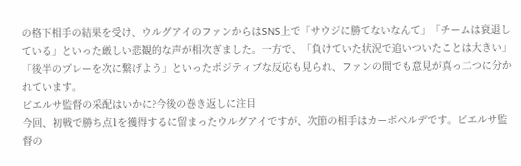の格下相手の結果を受け、ウルグアイのファンからはSNS上で「サウジに勝てないなんて」「チームは衰退している」といった厳しい悲観的な声が相次ぎました。一方で、「負けていた状況で追いついたことは大きい」「後半のプレーを次に繋げよう」といったポジティブな反応も見られ、ファンの間でも意見が真っ二つに分かれています。
ビエルサ監督の采配はいかに?今後の巻き返しに注目
今回、初戦で勝ち点1を獲得するに留まったウルグアイですが、次節の相手はカーボベルデです。ビエルサ監督の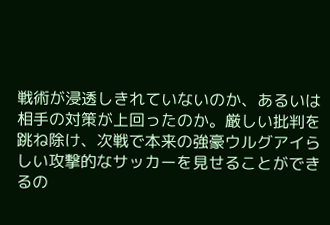戦術が浸透しきれていないのか、あるいは相手の対策が上回ったのか。厳しい批判を跳ね除け、次戦で本来の強豪ウルグアイらしい攻撃的なサッカーを見せることができるの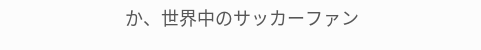か、世界中のサッカーファン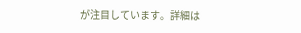が注目しています。詳細は